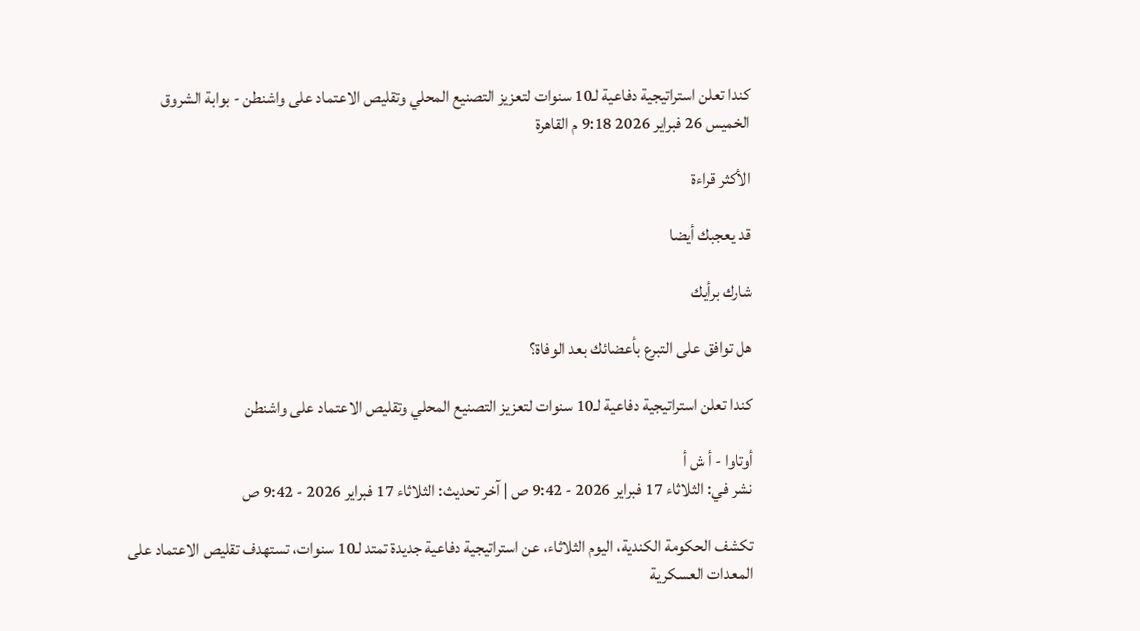كندا تعلن استراتيجية دفاعية لـ10 سنوات لتعزيز التصنيع المحلي وتقليص الاعتماد على واشنطن - بوابة الشروق
الخميس 26 فبراير 2026 9:18 م القاهرة

الأكثر قراءة

قد يعجبك أيضا

شارك برأيك

هل توافق على التبرع بأعضائك بعد الوفاة؟

كندا تعلن استراتيجية دفاعية لـ10 سنوات لتعزيز التصنيع المحلي وتقليص الاعتماد على واشنطن

أوتاوا - أ ش أ
نشر في: الثلاثاء 17 فبراير 2026 - 9:42 ص | آخر تحديث: الثلاثاء 17 فبراير 2026 - 9:42 ص

تكشف الحكومة الكندية، اليوم الثلاثاء، عن استراتيجية دفاعية جديدة تمتد لـ10 سنوات، تستهدف تقليص الاعتماد على المعدات العسكرية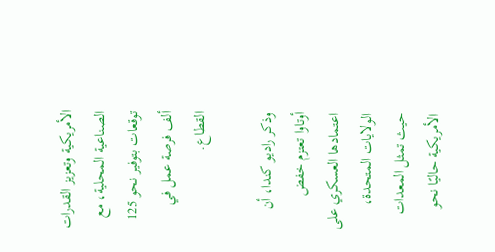الأمريكية وتعزيز القدرات الصناعية المحلية، مع توقعات بتوفير نحو 125 ألف فرصة عمل في القطاع.

وذكر راديو كندا، أن أوتاوا تعتزم خفض اعتمادها العسكري على الولايات المتحدة، حيث تمثل المعدات الأمريكية حاليًا نحو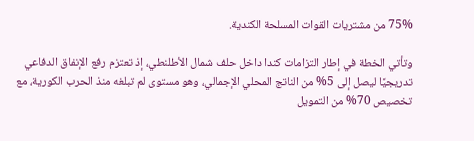75% من مشتريات القوات المسلحة الكندية.

وتأتي الخطة في إطار التزامات كندا داخل حلف شمال الأطلنطي، إذ تعتزم رفع الإنفاق الدفاعي تدريجيًا ليصل إلى 5% من الناتج المحلي الإجمالي، وهو مستوى لم تبلغه منذ الحرب الكورية، مع تخصيص 70% من التمويل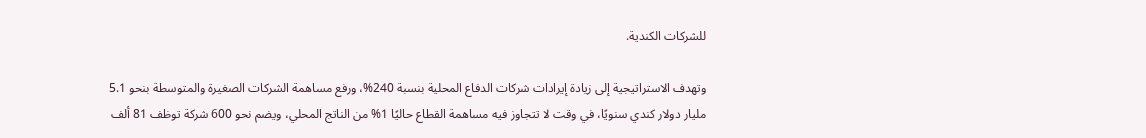للشركات الكندية.

وتهدف الاستراتيجية إلى زيادة إيرادات شركات الدفاع المحلية بنسبة 240%، ورفع مساهمة الشركات الصغيرة والمتوسطة بنحو 5.1 مليار دولار كندي سنويًا، في وقت لا تتجاوز فيه مساهمة القطاع حاليًا 1% من الناتج المحلي، ويضم نحو 600 شركة توظف 81 ألف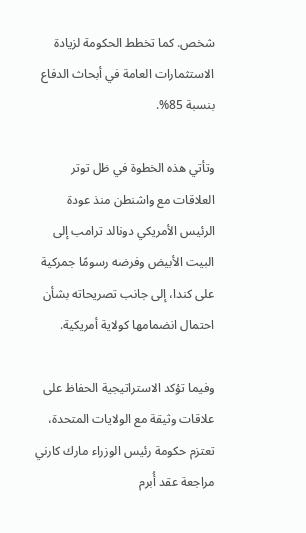شخص. كما تخطط الحكومة لزيادة الاستثمارات العامة في أبحاث الدفاع بنسبة 85%.

وتأتي هذه الخطوة في ظل توتر العلاقات مع واشنطن منذ عودة الرئيس الأمريكي دونالد ترامب إلى البيت الأبيض وفرضه رسومًا جمركية على كندا، إلى جانب تصريحاته بشأن احتمال انضمامها كولاية أمريكية.

وفيما تؤكد الاستراتيجية الحفاظ على علاقات وثيقة مع الولايات المتحدة، تعتزم حكومة رئيس الوزراء مارك كارني مراجعة عقد أُبرم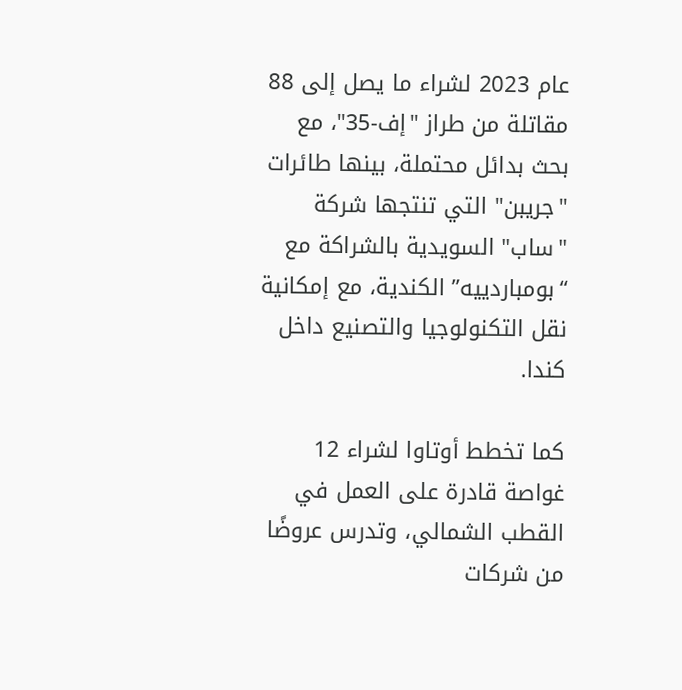عام 2023 لشراء ما يصل إلى 88 مقاتلة من طراز "إف-35"، مع بحث بدائل محتملة، بينها طائرات "جريبن" التي تنتجها شركة "ساب" السويدية بالشراكة مع “بومباردييه” الكندية، مع إمكانية نقل التكنولوجيا والتصنيع داخل كندا.

كما تخطط أوتاوا لشراء 12 غواصة قادرة على العمل في القطب الشمالي، وتدرس عروضًا من شركات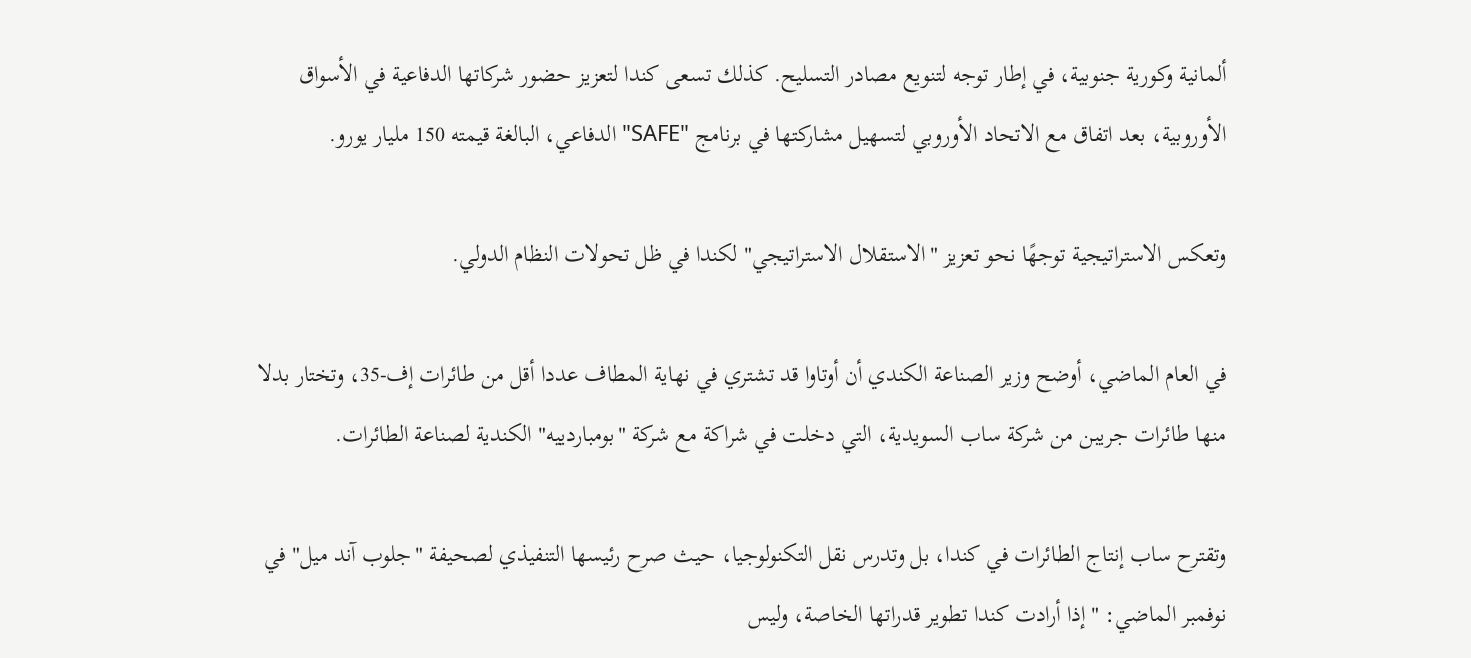ألمانية وكورية جنوبية، في إطار توجه لتنويع مصادر التسليح. كذلك تسعى كندا لتعزيز حضور شركاتها الدفاعية في الأسواق الأوروبية، بعد اتفاق مع الاتحاد الأوروبي لتسهيل مشاركتها في برنامج "SAFE" الدفاعي، البالغة قيمته 150 مليار يورو.

وتعكس الاستراتيجية توجهًا نحو تعزيز "الاستقلال الاستراتيجي" لكندا في ظل تحولات النظام الدولي.

في العام الماضي، أوضح وزير الصناعة الكندي أن أوتاوا قد تشتري في نهاية المطاف عددا أقل من طائرات إف-35، وتختار بدلا منها طائرات جريبن من شركة ساب السويدية، التي دخلت في شراكة مع شركة "بومباردييه" الكندية لصناعة الطائرات.

وتقترح ساب إنتاج الطائرات في كندا، بل وتدرس نقل التكنولوجيا، حيث صرح رئيسها التنفيذي لصحيفة "جلوب آند ميل" في نوفمبر الماضي: "إذا أرادت كندا تطوير قدراتها الخاصة، وليس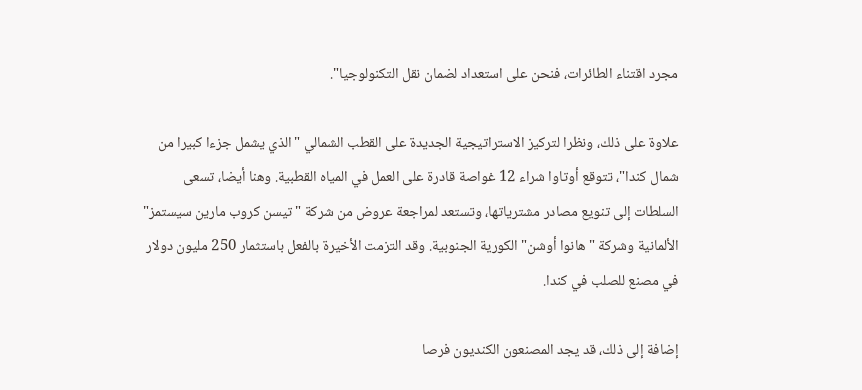مجرد اقتناء الطائرات، فنحن على استعداد لضمان نقل التكنولوجيا".

علاوة على ذلك، ونظرا لتركيز الاستراتيجية الجديدة على القطب الشمالي "الذي يشمل جزءا كبيرا من شمال كندا"، تتوقع أوتاوا شراء 12 غواصة قادرة على العمل في المياه القطبية. وهنا أيضا، تسعى السلطات إلى تنويع مصادر مشترياتها، وتستعد لمراجعة عروض من شركة "تيسن كروب مارين سيستمز" الألمانية وشركة "هانوا أوشن" الكورية الجنوبية. وقد التزمت الأخيرة بالفعل باستثمار 250 مليون دولار في مصنع للصلب في كندا.

إضافة إلى ذلك، قد يجد المصنعون الكنديون فرصا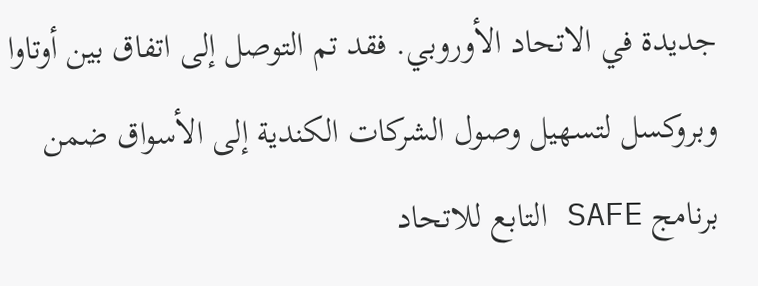جديدة في الاتحاد الأوروبي. فقد تم التوصل إلى اتفاق بين أوتاوا وبروكسل لتسهيل وصول الشركات الكندية إلى الأسواق ضمن برنامج SAFE التابع للاتحاد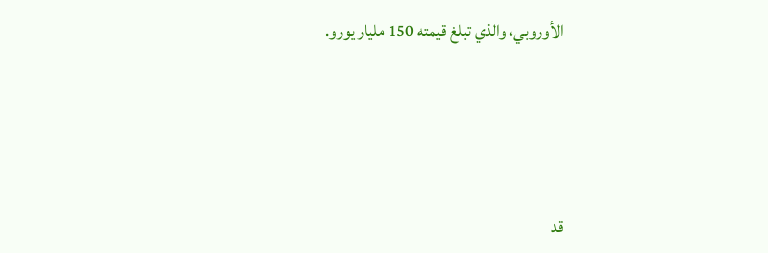الأوروبي، والذي تبلغ قيمته 150 مليار يورو.





قد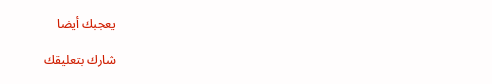يعجبك أيضا

شارك بتعليقك